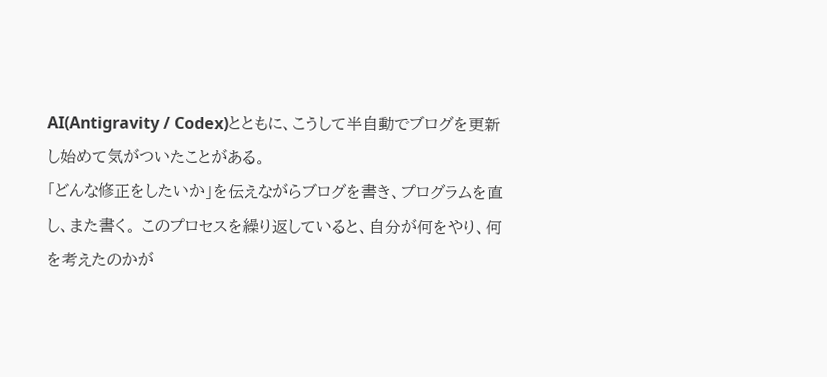AI(Antigravity / Codex)とともに、こうして半自動でブログを更新し始めて気がついたことがある。
「どんな修正をしたいか」を伝えながらブログを書き、プログラムを直し、また書く。 このプロセスを繰り返していると、自分が何をやり、何を考えたのかが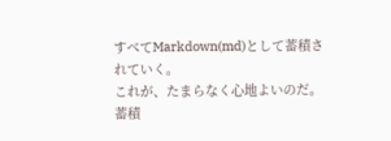すべてMarkdown(md)として蓄積されていく。
これが、たまらなく心地よいのだ。
蓄積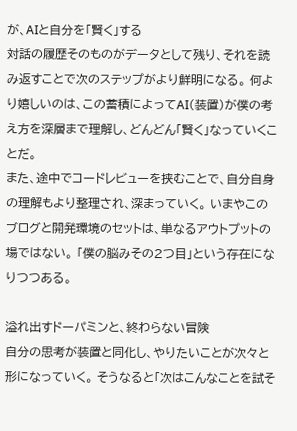が、AIと自分を「賢く」する
対話の履歴そのものがデータとして残り、それを読み返すことで次のステップがより鮮明になる。 何より嬉しいのは、この蓄積によってAI(装置)が僕の考え方を深層まで理解し、どんどん「賢く」なっていくことだ。
また、途中でコードレビューを挟むことで、自分自身の理解もより整理され、深まっていく。 いまやこのブログと開発環境のセットは、単なるアウトプットの場ではない。 「僕の脳みその2つ目」という存在になりつつある。

溢れ出すドーパミンと、終わらない冒険
自分の思考が装置と同化し、やりたいことが次々と形になっていく。 そうなると「次はこんなことを試そ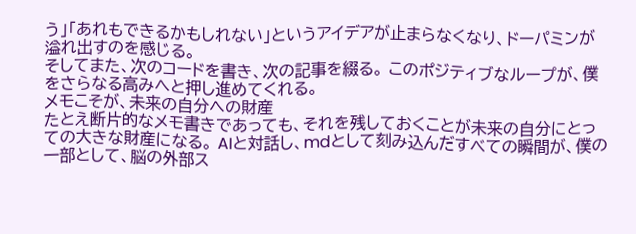う」「あれもできるかもしれない」というアイデアが止まらなくなり、ドーパミンが溢れ出すのを感じる。
そしてまた、次のコードを書き、次の記事を綴る。 このポジティブなループが、僕をさらなる高みへと押し進めてくれる。
メモこそが、未来の自分への財産
たとえ断片的なメモ書きであっても、それを残しておくことが未来の自分にとっての大きな財産になる。 AIと対話し、mdとして刻み込んだすべての瞬間が、僕の一部として、脳の外部ス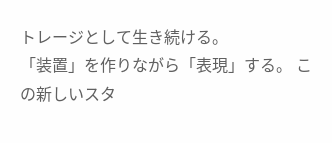トレージとして生き続ける。
「装置」を作りながら「表現」する。 この新しいスタ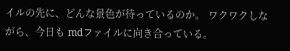イルの先に、どんな景色が待っているのか。 ワクワクしながら、今日も mdファイルに向き合っている。